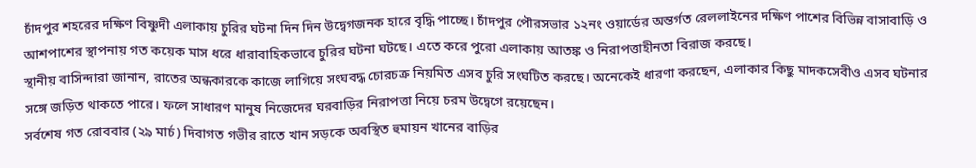চাঁদপুর শহরের দক্ষিণ বিষ্ণুদী এলাকায় চুরির ঘটনা দিন দিন উদ্বেগজনক হারে বৃদ্ধি পাচ্ছে। চাঁদপুর পৌরসভার ১২নং ওয়ার্ডের অন্তর্গত রেললাইনের দক্ষিণ পাশের বিভিন্ন বাসাবাড়ি ও আশপাশের স্থাপনায় গত কয়েক মাস ধরে ধারাবাহিকভাবে চুরির ঘটনা ঘটছে। এতে করে পুরো এলাকায় আতঙ্ক ও নিরাপত্তাহীনতা বিরাজ করছে।
স্থানীয় বাসিন্দারা জানান, রাতের অন্ধকারকে কাজে লাগিয়ে সংঘবদ্ধ চোরচক্র নিয়মিত এসব চুরি সংঘটিত করছে। অনেকেই ধারণা করছেন, এলাকার কিছু মাদকসেবীও এসব ঘটনার সঙ্গে জড়িত থাকতে পারে। ফলে সাধারণ মানুষ নিজেদের ঘরবাড়ির নিরাপত্তা নিয়ে চরম উদ্বেগে রয়েছেন।
সর্বশেষ গত রোববার (২৯ মার্চ) দিবাগত গভীর রাতে খান সড়কে অবস্থিত হুমায়ন খানের বাড়ির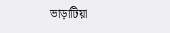ভাড়াটিয়া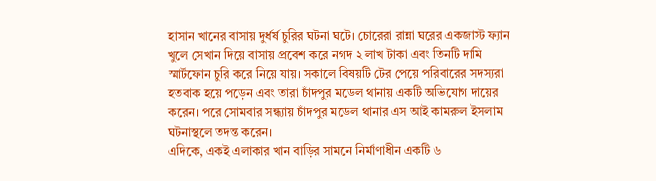হাসান খানের বাসায় দুর্ধর্ষ চুরির ঘটনা ঘটে। চোরেরা রান্না ঘরের একজাস্ট ফ্যান খুলে সেখান দিয়ে বাসায় প্রবেশ করে নগদ ২ লাখ টাকা এবং তিনটি দামি স্মার্টফোন চুরি করে নিয়ে যায়। সকালে বিষয়টি টের পেয়ে পরিবারের সদস্যরা হতবাক হয়ে পড়েন এবং তারা চাঁদপুর মডেল থানায় একটি অভিযোগ দায়ের করেন। পরে সোমবার সন্ধ্যায় চাঁদপুর মডেল থানার এস আই কামরুল ইসলাম ঘটনাস্থলে তদন্ত করেন।
এদিকে, একই এলাকার খান বাড়ির সামনে নির্মাণাধীন একটি ৬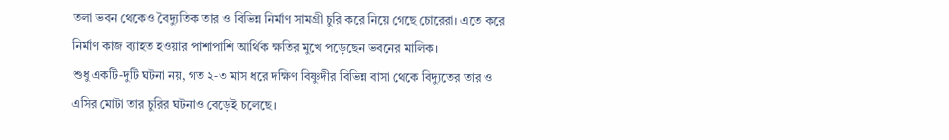তলা ভবন থেকেও বৈদ্যুতিক তার ও বিভিন্ন নির্মাণ সামগ্রী চুরি করে নিয়ে গেছে চোরেরা। এতে করে নির্মাণ কাজ ব্যাহত হওয়ার পাশাপাশি আর্থিক ক্ষতির মুখে পড়েছেন ভবনের মালিক।
শুধু একটি-দুটি ঘটনা নয়, গত ২-৩ মাস ধরে দক্ষিণ বিষ্ণুদীর বিভিন্ন বাসা থেকে বিদ্যুতের তার ও এসির মোটা তার চুরির ঘটনাও বেড়েই চলেছে।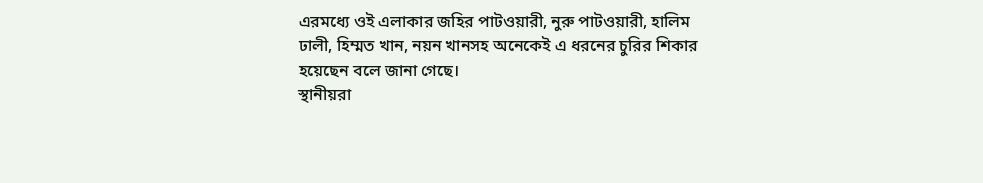এরমধ্যে ওই এলাকার জহির পাটওয়ারী, নুরু পাটওয়ারী, হালিম ঢালী, হিম্মত খান, নয়ন খানসহ অনেকেই এ ধরনের চুরির শিকার হয়েছেন বলে জানা গেছে।
স্থানীয়রা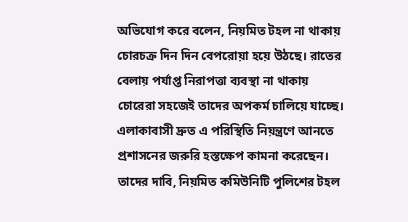অভিযোগ করে বলেন, নিয়মিত টহল না থাকায় চোরচক্র দিন দিন বেপরোয়া হয়ে উঠছে। রাতের বেলায় পর্যাপ্ত নিরাপত্তা ব্যবস্থা না থাকায় চোরেরা সহজেই তাদের অপকর্ম চালিয়ে যাচ্ছে।
এলাকাবাসী দ্রুত এ পরিস্থিতি নিয়ন্ত্রণে আনতে প্রশাসনের জরুরি হস্তক্ষেপ কামনা করেছেন। তাদের দাবি, নিয়মিত কমিউনিটি পুলিশের টহল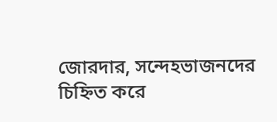জোরদার, সন্দেহভাজনদের চিহ্নিত করে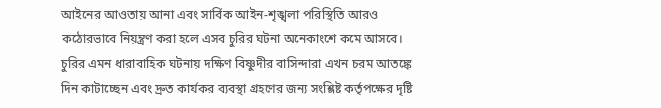আইনের আওতায় আনা এবং সার্বিক আইন-শৃঙ্খলা পরিস্থিতি আরও কঠোরভাবে নিয়ন্ত্রণ করা হলে এসব চুরির ঘটনা অনেকাংশে কমে আসবে।
চুরির এমন ধারাবাহিক ঘটনায় দক্ষিণ বিষ্ণুদীর বাসিন্দারা এখন চরম আতঙ্কে দিন কাটাচ্ছেন এবং দ্রুত কার্যকর ব্যবস্থা গ্রহণের জন্য সংশ্লিষ্ট কর্তৃপক্ষের দৃষ্টি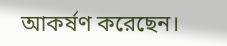আকর্ষণ করেছেন।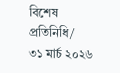বিশেষ প্রতিনিধি/
৩১ মার্চ ২০২৬